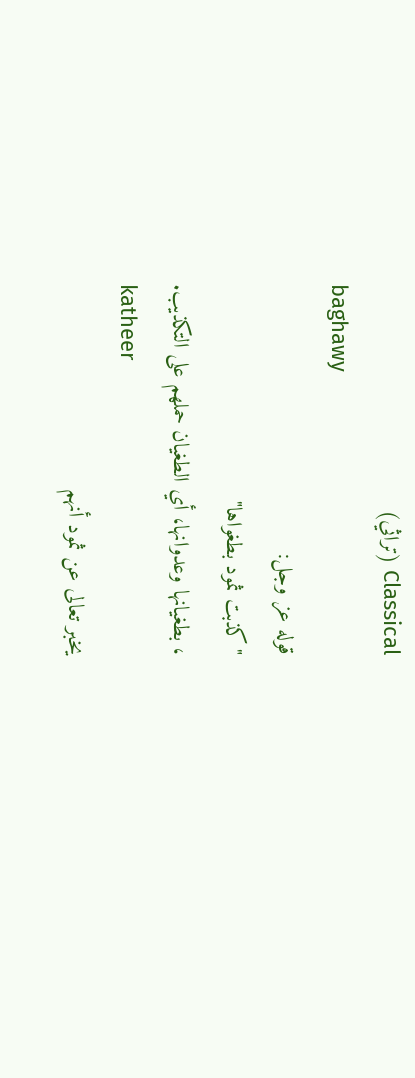Classical (تراثي)
baghawy
قوله عز وجل:
"كذبت ثمود بطغواها"
، بطغيانها وعدوانها، أي الطغيان حملهم على التكذيب.
katheer
يخبر تعالى عن ثمود أنهم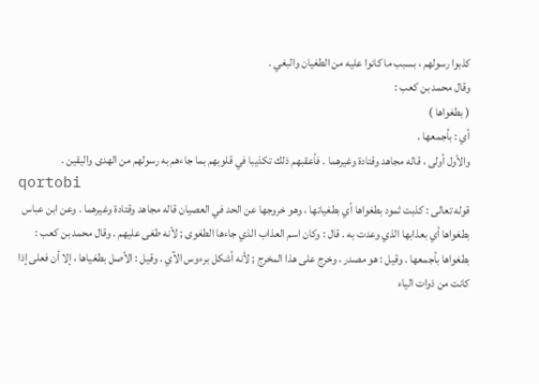كذبوا رسولهم ، بسبب ما كانوا عليه من الطغيان والبغي .
وقال محمد بن كعب :
( بطغواها )
أي : بأجمعها .
والأول أولى ، قاله مجاهد وقتادة وغيرهما . فأعقبهم ذلك تكذيبا في قلوبهم بما جاءهم به رسولهم من الهدى واليقين .
qortobi
قوله تعالى : كذبت ثمود بطغواها أي بطغيانها ، وهو خروجها عن الحد في العصيان قاله مجاهد وقتادة وغيرهما . وعن ابن عباس بطغواها أي بعذابها الذي وعدت به . قال : وكان اسم العذاب الذي جاءها الطغوى ; لأنه طغى عليهم . وقال محمد بن كعب : بطغواها بأجمعها . وقيل : هو مصدر ، وخرج على هذا المخرج ; لأنه أشكل برءوس الآي . وقيل : الأصل بطغياها ، إلا أن فعلى إذا كانت من ذوات الياء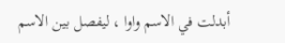أبدلت في الاسم واوا ، ليفصل بين الاسم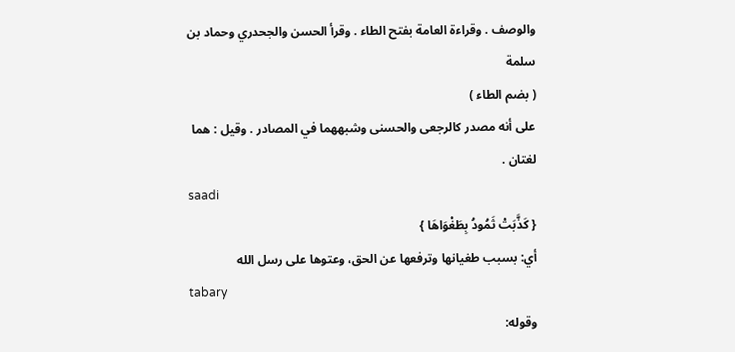والوصف . وقراءة العامة بفتح الطاء . وقرأ الحسن والجحدري وحماد بن سلمة
( بضم الطاء )
على أنه مصدر كالرجعى والحسنى وشبههما في المصادر . وقيل : هما لغتان .
saadi
{ كَذَّبَتْ ثَمُودُ بِطَغْوَاهَا }
أي: بسبب طغيانها وترفعها عن الحق، وعتوها على رسل الله
tabary
وقوله: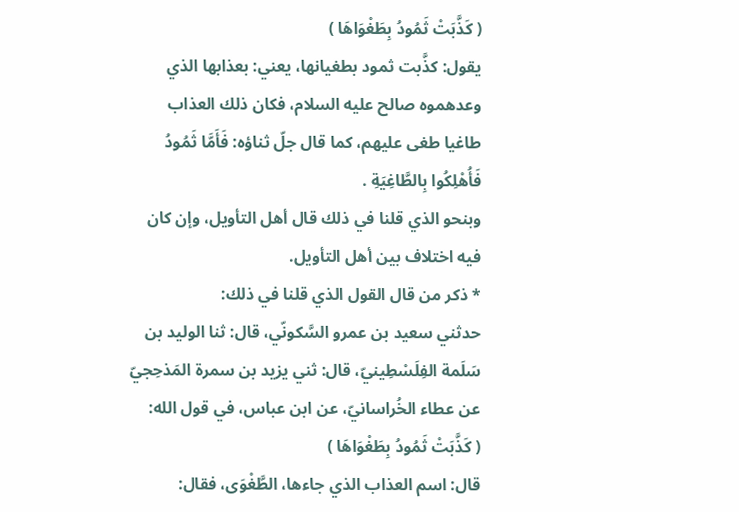( كَذَّبَتْ ثَمُودُ بِطَغْوَاهَا )
يقول: كذَّبت ثمود بطغيانها، يعني: بعذابها الذي وعدهموه صالح عليه السلام، فكان ذلك العذاب طاغيا طغى عليهم، كما قال جلّ ثناؤه: فَأَمَّا ثَمُودُ فَأُهْلِكُوا بِالطَّاغِيَةِ .
وبنحو الذي قلنا في ذلك قال أهل التأويل، وإن كان فيه اختلاف بين أهل التأويل.
* ذكر من قال القول الذي قلنا في ذلك:
حدثني سعيد بن عمرو السَّكونّي، قال: ثنا الوليد بن سَلَمة الفِلَسْطِينيّ، قال: ثني يزيد بن سمرة المَذحِجيّ عن عطاء الخُراسانيّ، عن ابن عباس، في قول الله:
( كَذَّبَتْ ثَمُودُ بِطَغْوَاهَا )
قال: اسم العذاب الذي جاءها، الطَّغْوَى، فقال: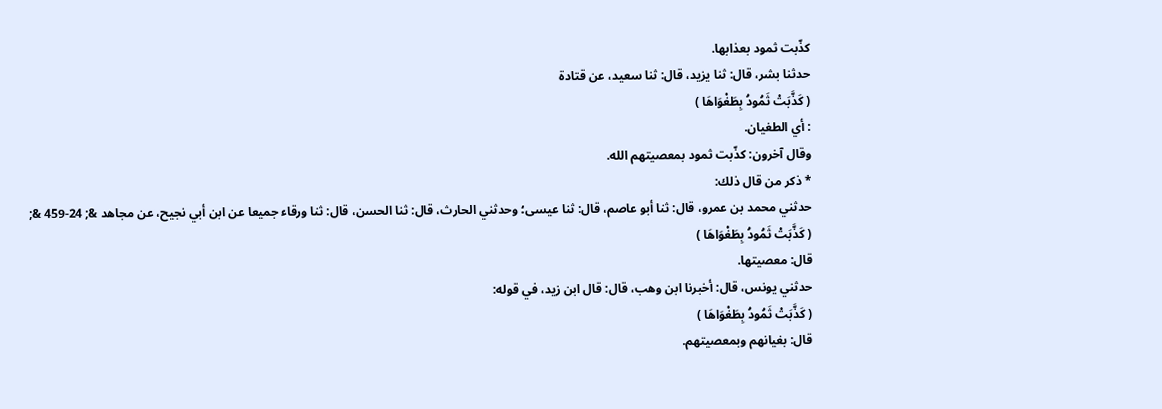كذّبت ثمود بعذابها.
حدثنا بشر، قال: ثنا يزيد، قال: ثنا سعيد، عن قتادة
( كَذَّبَتْ ثَمُودُ بِطَغْوَاهَا )
: أي الطغيان.
وقال آخرون: كذّبت ثمود بمعصيتهم الله.
* ذكر من قال ذلك:
حدثني محمد بن عمرو، قال: ثنا أبو عاصم، قال: ثنا عيسى؛ وحدثني الحارث، قال: ثنا الحسن، قال: ثنا ورقاء جميعا عن ابن أبي نجيح، عن مجاهد &; 24-459 &;
( كَذَّبَتْ ثَمُودُ بِطَغْوَاهَا )
قال: معصيتها.
حدثني يونس، قال: أخبرنا ابن وهب، قال: قال ابن زيد، في قوله:
( كَذَّبَتْ ثَمُودُ بِطَغْوَاهَا )
قال: بغيانهم وبمعصيتهم.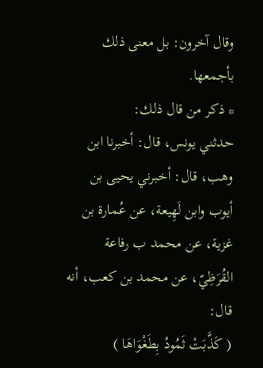وقال آخرون: بل معنى ذلك بأجمعها.
* ذكر من قال ذلك:
حدثني يونس، قال: أخبرنا ابن وهب، قال: أخبرني يحيى بن أيوب وابن لَهِيعة، عن عُمارة بن غزية، عن محمد ب رفاعة القُرَظِيّ، عن محمد بن كعب، أنه قال:
( كَذَّبَتْ ثَمُودُ بِطَغْوَاهَا )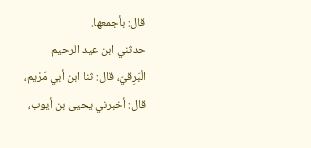قال: بأجمعها.
حدثني ابن عيد الرحيم الْبَرِقيّ، قال: ثنا ابن أبي مَرْيم، قال: أخبرني يحيى بن أيوب،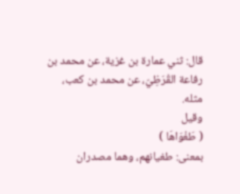قال: ثني عمارة بن غزية، عن محمد بن رفاعة القُرَظِيّ، عن محمد بن كعب، مثله.
وقيل
( طَغْوَاهَا )
بمعنى: طغيانهم، وهما مصدران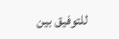للتوفيق بين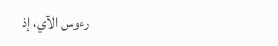رءوس الآي، إذ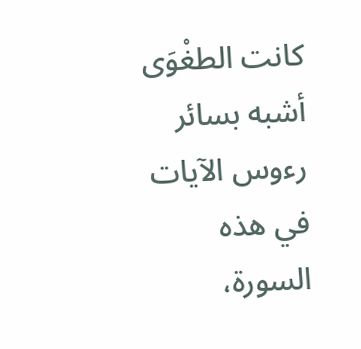كانت الطغْوَى أشبه بسائر رءوس الآيات في هذه السورة،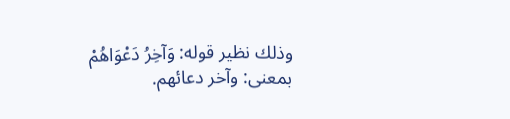وذلك نظير قوله: وَآخِرُ دَعْوَاهُمْ بمعنى: وآخر دعائهم.